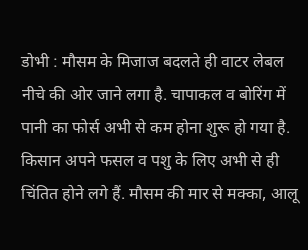डोभी : मौसम के मिजाज बदलते ही वाटर लेबल नीचे की ओर जाने लगा है. चापाकल व बोरिंग में पानी का फोर्स अभी से कम होना शुरू हो गया है. किसान अपने फसल व पशु के लिए अभी से ही चिंतित होने लगे हैं. मौसम की मार से मक्का, आलू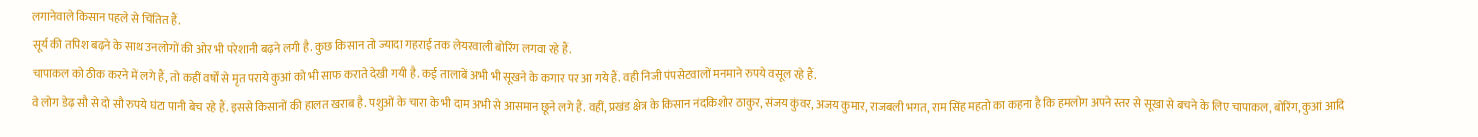लगानेवाले किसान पहले से चिंतित हैं.
सूर्य की तपिश बढ़ने के साथ उनलोगों की ओर भी परेशानी बढ़ने लगी है. कुछ किसान तो ज्यादा गहराई तक लेयरवाली बोरिंग लगवा रहे हैं.
चापाकल को ठीक करने में लगे हैं, तो कहीं वर्षों से मृत पराये कुआं को भी साफ कराते देखी गयी है. कई तालाबें अभी भी सूखने के कगार पर आ गये हैं. वही निजी पंपसेटवालों मनमाने रुपये वसूल रहे हैं.
वे लोग डेढ़ सौ से दो सौ रुपये घंटा पानी बेच रहे हैं. इससे किसानों की हालत खराब है. पशुओं के चारा के भी दाम अभी से आसमान छूने लगे हैं. वहीं, प्रखंड क्षेत्र के किसान नंदकिशोर ठाकुर, संजय कुंवर, अजय कुमार, राजबली भगत, राम सिंह महतो का कहना है कि हमलोग अपने स्तर से सूखा से बचने के लिए चापाकल, बोरिंग, कुआं आदि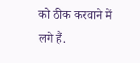को ठीक करवाने में लगे हैं.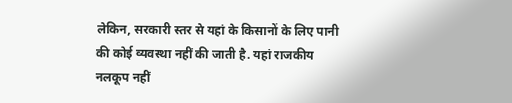लेकिन, सरकारी स्तर से यहां के किसानों के लिए पानी की कोई व्यवस्था नहीं की जाती है. यहां राजकीय नलकूप नहीं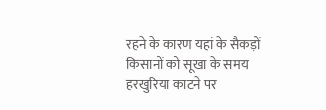रहने के कारण यहां के सैकड़ों किसानों को सूखा के समय हरखुरिया काटने पर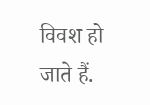विवश हो जाते हैं.